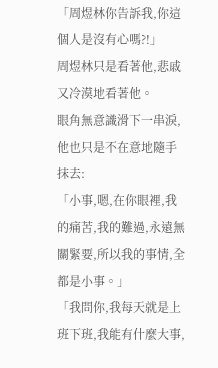「周煜林你告訴我,你這個人是沒有心嗎?!」
周煜林只是看著他,悲戚又冷漠地看著他。
眼角無意識滑下一串淚,他也只是不在意地隨手抹去:
「小事,嗯,在你眼裡,我的痛苦,我的難過,永遠無關緊要,所以我的事情,全都是小事。」
「我問你,我每天就是上班下班,我能有什麼大事,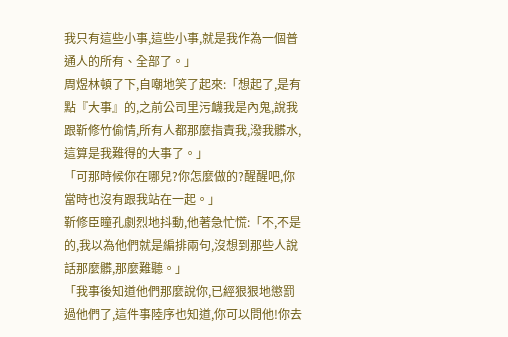我只有這些小事,這些小事,就是我作為一個普通人的所有、全部了。」
周煜林頓了下,自嘲地笑了起來:「想起了,是有點『大事』的,之前公司里污衊我是內鬼,說我跟靳修竹偷情,所有人都那麼指責我,潑我髒水,這算是我難得的大事了。」
「可那時候你在哪兒?你怎麼做的?醒醒吧,你當時也沒有跟我站在一起。」
靳修臣瞳孔劇烈地抖動,他著急忙慌:「不,不是的,我以為他們就是編排兩句,沒想到那些人說話那麼髒,那麼難聽。」
「我事後知道他們那麼說你,已經狠狠地懲罰過他們了,這件事陸序也知道,你可以問他!你去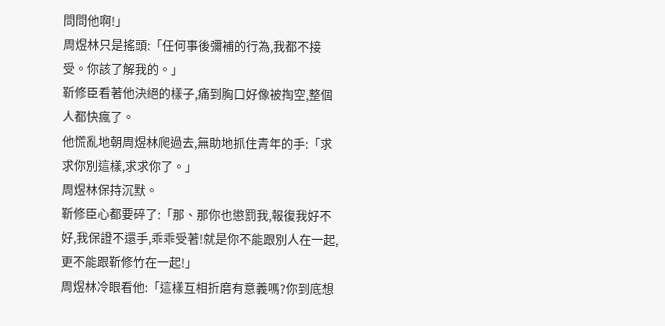問問他啊!」
周煜林只是搖頭:「任何事後彌補的行為,我都不接受。你該了解我的。」
靳修臣看著他決絕的樣子,痛到胸口好像被掏空,整個人都快瘋了。
他慌亂地朝周煜林爬過去,無助地抓住青年的手:「求求你別這樣,求求你了。」
周煜林保持沉默。
靳修臣心都要碎了:「那、那你也懲罰我,報復我好不好,我保證不還手,乖乖受著!就是你不能跟別人在一起,更不能跟靳修竹在一起!」
周煜林冷眼看他:「這樣互相折磨有意義嗎?你到底想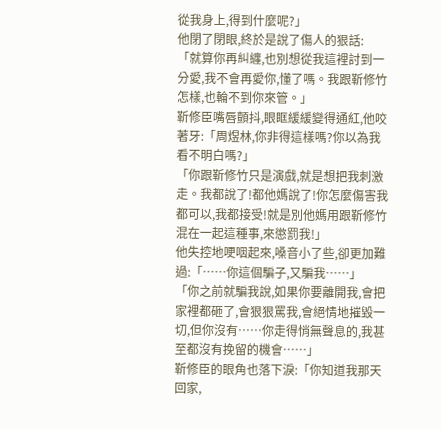從我身上,得到什麼呢?」
他閉了閉眼,終於是說了傷人的狠話:
「就算你再糾纏,也別想從我這裡討到一分愛,我不會再愛你,懂了嗎。我跟靳修竹怎樣,也輪不到你來管。」
靳修臣嘴唇顫抖,眼眶緩緩變得通紅,他咬著牙:「周煜林,你非得這樣嗎?你以為我看不明白嗎?」
「你跟靳修竹只是演戲,就是想把我刺激走。我都說了!都他媽說了!你怎麼傷害我都可以,我都接受!就是別他媽用跟靳修竹混在一起這種事,來懲罰我!」
他失控地哽咽起來,嗓音小了些,卻更加難過:「……你這個騙子,又騙我……」
「你之前就騙我說,如果你要離開我,會把家裡都砸了,會狠狠罵我,會絕情地摧毀一切,但你沒有……你走得悄無聲息的,我甚至都沒有挽留的機會……」
靳修臣的眼角也落下淚:「你知道我那天回家,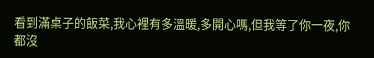看到滿桌子的飯菜,我心裡有多溫暖,多開心嗎,但我等了你一夜,你都沒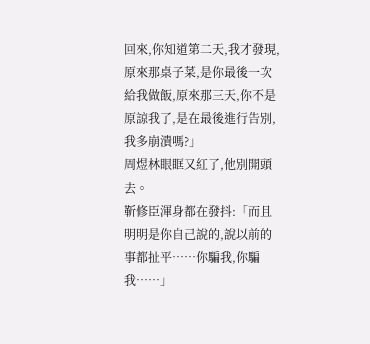回來,你知道第二天,我才發現,原來那桌子菜,是你最後一次給我做飯,原來那三天,你不是原諒我了,是在最後進行告別,我多崩潰嗎?」
周煜林眼眶又紅了,他別開頭去。
靳修臣渾身都在發抖:「而且明明是你自己說的,說以前的事都扯平……你騙我,你騙我……」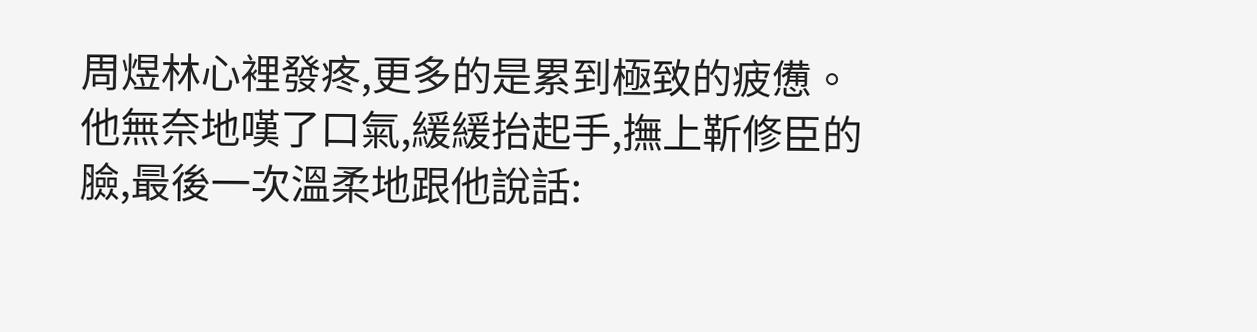周煜林心裡發疼,更多的是累到極致的疲憊。
他無奈地嘆了口氣,緩緩抬起手,撫上靳修臣的臉,最後一次溫柔地跟他說話: